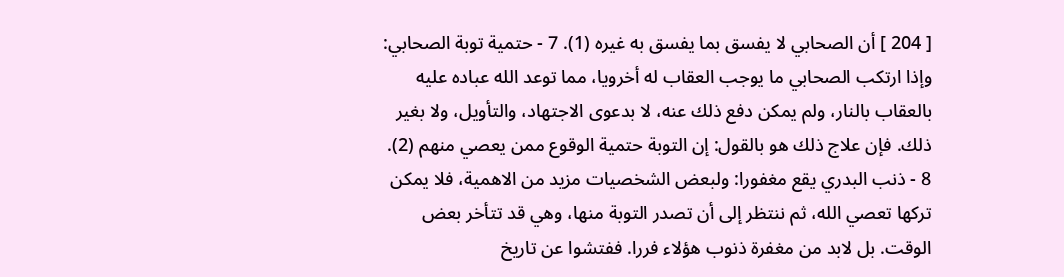[ 204 ] أن الصحابي لا يفسق بما يفسق به غيره (1). 7 - حتمية توبة الصحابي: وإذا ارتكب الصحابي ما يوجب العقاب له أخرويا، مما توعد الله عباده عليه بالعقاب بالنار، ولم يمكن دفع ذلك عنه، لا بدعوى الاجتهاد، والتأويل، ولا بغير ذلك. فإن علاج ذلك هو بالقول: إن التوبة حتمية الوقوع ممن يعصي منهم (2). 8 - ذنب البدري يقع مغفورا: ولبعض الشخصيات مزيد من الاهمية، فلا يمكن تركها تعصي الله، ثم ننتظر إلى أن تصدر التوبة منها، وهي قد تتأخر بعض الوقت. بل لابد من مغفرة ذنوب هؤلاء فررا. ففتشوا عن تاريخ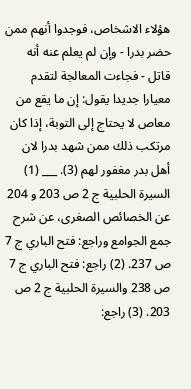هؤلاء الاشخاص، فوجدوا أنهم ممن حضر بدرا - وإن لم يعلم عنه أنه قاتل - فجاءت المعالجة لتقدم معيارا جديدا يقول: إن ما يقع من معاص لا يحتاج إلى التوبة، إذا كان مرتكب ذلك ممن شهد بدرا لان أهل بدر مغفور لهم (3). ___ (1) السيرة الحلبية ج 2 ص 203 و 204 عن الخصائص الصغرى، عن شرح جمع الجوامع وراجع: فتح الباري ج 7 ص 237. (2) راجع: فتح الباري ج 7 ص 238 والسيرة الحلبية ج 2 ص 203. (3) راجع: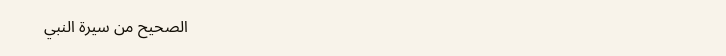الصحيح من سيرة النبي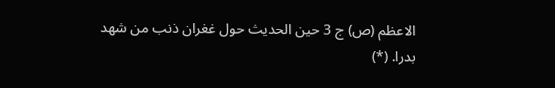الاعظم (ص) ج 3 حين الحديث حول غغران ذنب من شهد بدرا. (*)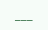___